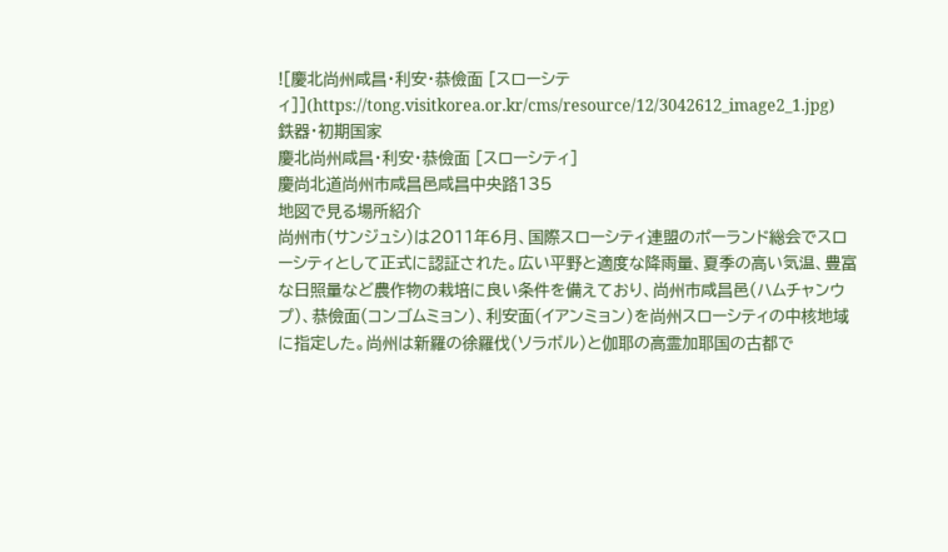![慶北尚州咸昌・利安・恭儉面 [スローシティ]](https://tong.visitkorea.or.kr/cms/resource/12/3042612_image2_1.jpg)
鉄器・初期国家
慶北尚州咸昌・利安・恭儉面 [スローシティ]
慶尚北道尚州市咸昌邑咸昌中央路135
地図で見る場所紹介
尚州市(サンジュシ)は2011年6月、国際スローシティ連盟のポーランド総会でスローシティとして正式に認証された。広い平野と適度な降雨量、夏季の高い気温、豊富な日照量など農作物の栽培に良い条件を備えており、尚州市咸昌邑(ハムチャンウプ)、恭儉面(コンゴムミョン)、利安面(イアンミョン)を尚州スローシティの中核地域に指定した。尚州は新羅の徐羅伐(ソラボル)と伽耶の高霊加耶国の古都で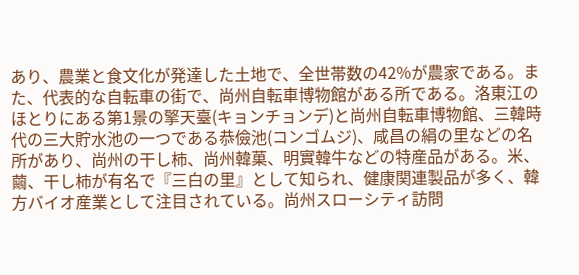あり、農業と食文化が発達した土地で、全世帯数の42%が農家である。また、代表的な自転車の街で、尚州自転車博物館がある所である。洛東江のほとりにある第1景の擎天臺(キョンチョンデ)と尚州自転車博物館、三韓時代の三大貯水池の一つである恭儉池(コンゴムジ)、咸昌の絹の里などの名所があり、尚州の干し柿、尚州韓菓、明實韓牛などの特産品がある。米、繭、干し柿が有名で『三白の里』として知られ、健康関連製品が多く、韓方バイオ産業として注目されている。尚州スローシティ訪問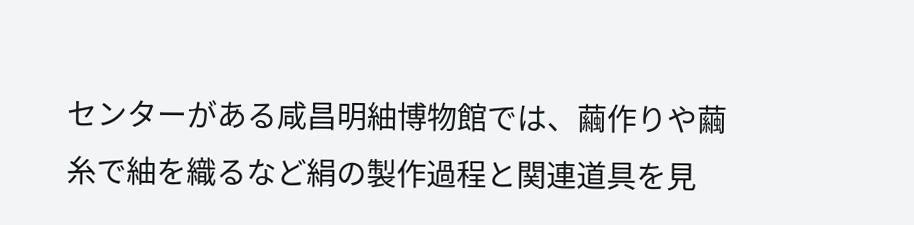センターがある咸昌明紬博物館では、繭作りや繭糸で紬を織るなど絹の製作過程と関連道具を見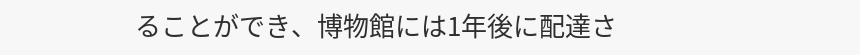ることができ、博物館には1年後に配達さ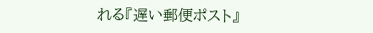れる『遅い郵便ポスト』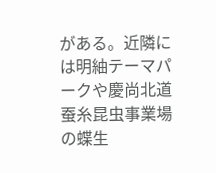がある。近隣には明紬テーマパークや慶尚北道蚕糸昆虫事業場の蝶生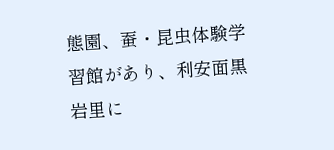態園、蚕・昆虫体験学習館があり、利安面黒岩里に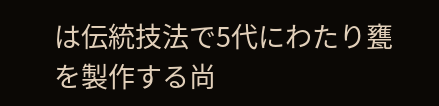は伝統技法で5代にわたり甕を製作する尚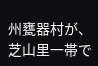州甕器村が、芝山里一帯で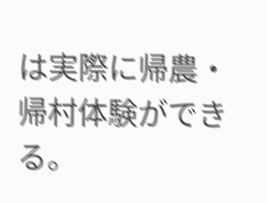は実際に帰農・帰村体験ができる。